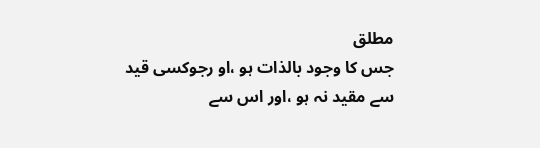مطلق
جس کا وجود بالذات ہو ،او رجوکسی قید سے مقید نہ ہو ،اور اس سے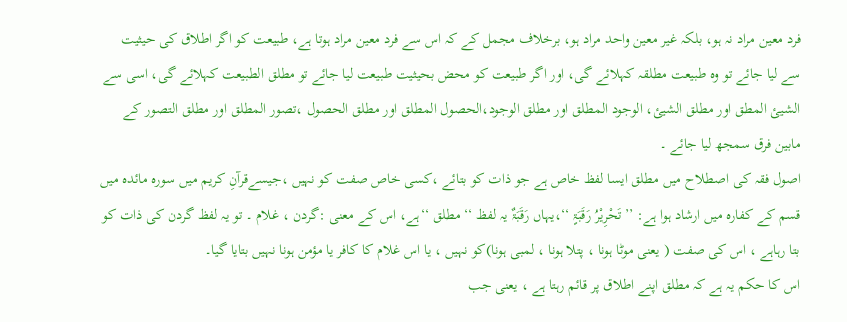فرد معین مراد نہ ہو، بلکہ غیر معین واحد مراد ہو، برخلاف مجمل کے کہ اس سے فرد معین مراد ہوتا ہے، طبیعت کو اگر اطلاق کی حیثیت سے لیا جائے تو وہ طبیعت مطلقہ کہلائے گی، اور اگر طبیعت کو محض بحیثیت طبیعت لیا جائے تو مطلق الطبیعت کہلائے گی، اسی سے الشیئ المطق اور مطلق الشیئ، الوجود المطلق اور مطلق الوجود،الحصول المطلق اور مطلق الحصول ،تصور المطلق اور مطلق التصور کے مابین فرق سمجھ لیا جائے ۔
اصول فقہ کی اصطلاح میں مطلق ایسا لفظ خاص ہے جو ذات کو بتائے ،کسی خاص صفت کو نہیں ،جیسےقرآنِ کریم میں سورہ مائدہ میں قسم کے کفارہ میں ارشاد ہوا ہے: ’’تَحْرِیْرُ رَقَبَۃٍ ‘‘،یہاں رَقَبَۃٌ یہ لفظ ‘‘مطلق ‘‘ہے، اس کے معنی :گردن ، غلام ۔ تو یہ لفظ گردن کی ذات کو بتا رہاہے ، اس کی صفت ( یعنی موٹا ہونا ، پتلا ہونا ، لمبی ہونا)کو نہیں ، یا اس غلام کا کافر یا مؤمن ہونا نہیں بتایا گیا۔
اس کا حکم یہ ہے کہ مطلق اپنے اطلاق پر قائم رہتا ہے ، یعنی جب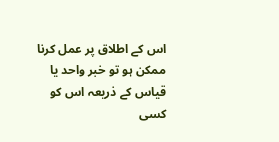اس کے اطلاق پر عمل کرنا ممکن ہو تو خبر واحد یا قیاس کے ذریعہ اس کو کسی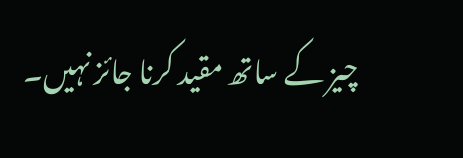چیز کے ساتھ مقید کرنا جائز نہیں۔